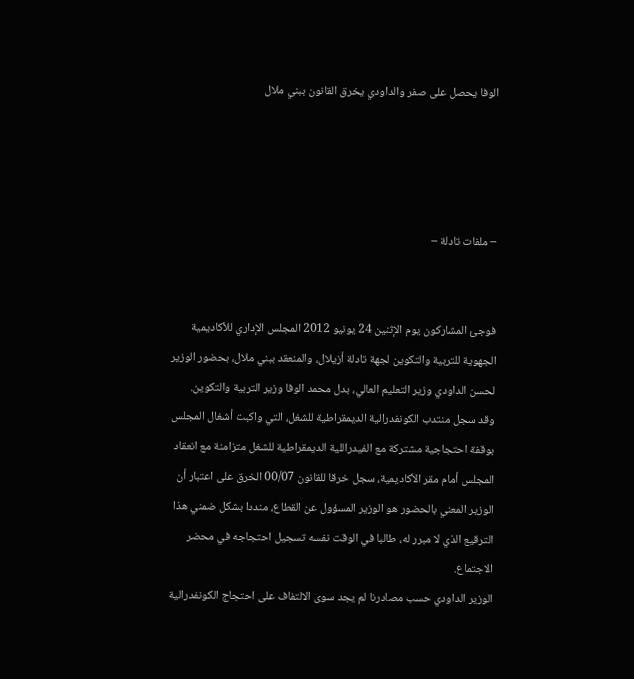الوفا يحصل على صفر والداودي يخرق القانون ببني ملال




– ملفات تادلة –


فوجئ المشاركون يوم الإثنين 24 يونيو 2012 المجلس الإداري للأكاديمية الجهوية للتربية والتكوين لجهة تادلة أزيلال، والمنعقد ببني ملال، بحضور الوزير لحسن الداودي وزير التعليم العالي، بدل محمد الوفا وزير التربية والتكوين.
وقد سجل منتدب الكونفدرالية الديمقراطية للشغل، التي واكبت أشغال المجلس بوقفة احتجاجية مشتركة مع الفيدراللية الديمقراطية للشغل متزامنة مع انعقاد المجلس أمام مقر الأكاديمية، سجل خرقا للقانون 00/07 الخرق على اعتبار أن الوزير المعني بالحضور هو الوزير المسؤول عن القطاع، منددا بشكل ضمني هذا الترقيع الذي لا مبرر له، طالبا في الوقت نفسه تسجيل احتجاجه في محضر الاجتماع.
الوزير الداودي حسب مصادرنا لم يجد سوى الالتفاف على احتجاج الكونفدرالية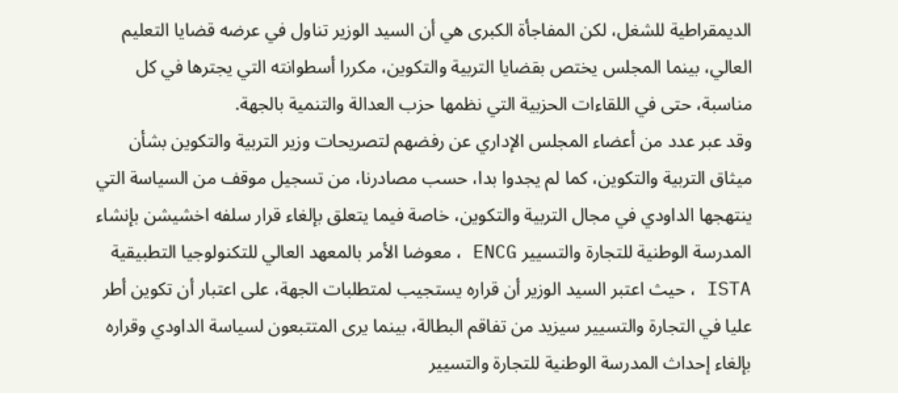الديمقراطية للشغل، لكن المفاجأة الكبرى هي أن السيد الوزير تناول في عرضه قضايا التعليم العالي، بينما المجلس يختص بقضايا التربية والتكوين، مكررا أسطوانته التي يجترها في كل مناسبة، حتى في اللقاءات الحزبية التي نظمها حزب العدالة والتنمية بالجهة.
وقد عبر عدد من أعضاء المجلس الإداري عن رفضهم لتصريحات وزير التربية والتكوين بشأن ميثاق التربية والتكوين، كما لم يجدوا بدا، حسب مصادرنا، من تسجيل موقف من السياسة التي ينتهجها الداودي في مجال التربية والتكوين، خاصة فيما يتعلق بإلغاء قرار سلفه اخشيشن بإنشاء المدرسة الوطنية للتجارة والتسيير ENCG ، معوضا الأمر بالمعهد العالي للتكنولوجيا التطبيقية ISTA ، حيث اعتبر السيد الوزير أن قراره يستجيب لمتطلبات الجهة، على اعتبار أن تكوين أطر عليا في التجارة والتسيير سيزيد من تفاقم البطالة، بينما يرى المتتبعون لسياسة الداودي وقراره بإلغاء إحداث المدرسة الوطنية للتجارة والتسيير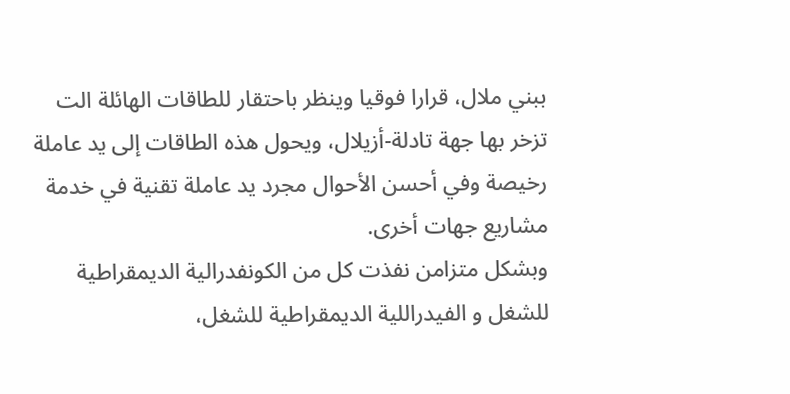ببني ملال، قرارا فوقيا وينظر باحتقار للطاقات الهائلة الت تزخر بها جهة تادلة-أزيلال، ويحول هذه الطاقات إلى يد عاملة رخيصة وفي أحسن الأحوال مجرد يد عاملة تقنية في خدمة مشاريع جهات أخرى.
وبشكل متزامن نفذت كل من الكونفدرالية الديمقراطية للشغل و الفيدراللية الديمقراطية للشغل،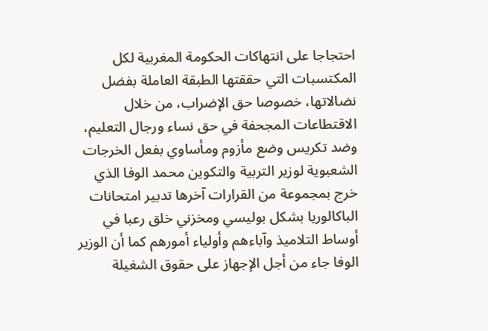احتجاجا على انتهاكات الحكومة المغربية لكل المكتسبات التي حققتها الطبقة العاملة بفضل نضالاتها، خصوصا حق الإضراب، من خلال الاقتطاعات المجحفة في حق نساء ورجال التعليم، وضد تكريس وضع مأزوم ومأساوي بفعل الخرجات الشعبوية لوزير التربية والتكوين محمد الوفا الذي خرج بمجموعة من القرارات آخرها تدبير امتحانات الباكالوريا بشكل بوليسي ومخزني خلق رعبا في أوساط التلاميذ وآباءهم وأولياء أمورهم كما أن الوزير الوفا جاء من أجل الإجهاز على حقوق الشغيلة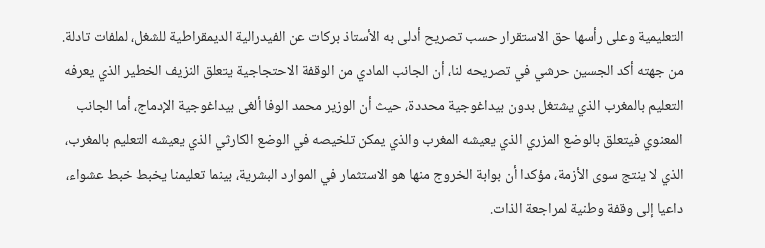التعليمية وعلى رأسها حق الاستقرار حسب تصريح أدلى به الأستاذ بركات عن الفيدرالية الديمقراطية للشغل، لملفات تادلة.
من جهته أكد الجسين حرشي في تصريحه لنا، أن الجانب المادي من الوقفة الاحتجاجية يتعلق النزيف الخطير الذي يعرفه التعليم بالمغرب الذي يشتغل بدون بيداغوجية محددة، حيث أن الوزير محمد الوفا ألغى بيداغوجية الإدماج، أما الجانب المعنوي فيتعلق بالوضع المزري الذي يعيشه المغرب والذي يمكن تلخيصه في الوضع الكارثي الذي يعيشه التعليم بالمغرب، الذي لا ينتج سوى الأزمة، مؤكدا أن بوابة الخروج منها هو الاستثمار في الموارد البشرية، بينما تعليمنا يخبط خبط عشواء، داعيا إلى وقفة وطنية لمراجعة الذات.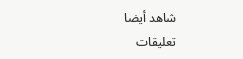شاهد أيضا
تعليقات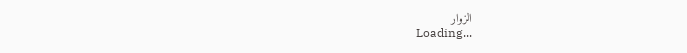الزوار
Loading...